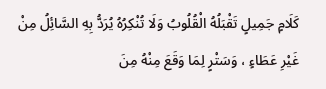كَلَامٍ جَمِيلٍ تَقْبَلُهُ الْقُلُوبُ وَلَا تُنْكِرُهُ يُرَدُّ بِهِ السَّائِلُ مِنْ غَيْرِ عَطَاءٍ ، وَسَتْرٍ لِمَا وَقَعَ مِنْهُ مِنَ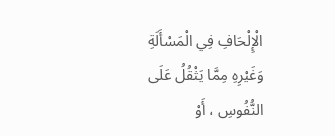الْإِلْحَافِ فِي الْمَسْأَلَةِ وَغَيْرِهِ مِمَّا يَثْقُلُ عَلَى النُّفُوسِ ، أَوْ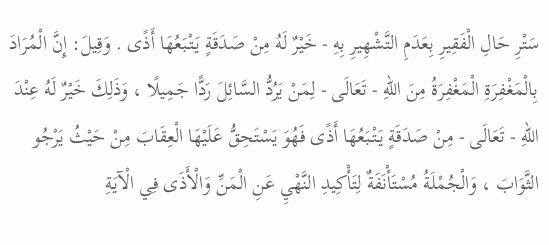سَتْرِ حَالِ الْفَقِيرِ بِعَدَمِ التَّشْهِيرِ بِهِ - خَيْرٌ لَهُ مِنْ صَدَقَةٍ يَتْبَعُهَا أَذًى . وَقِيلَ: إِنَّ الْمُرَادَ بِالْمَغْفِرَةِ الْمَغْفِرَةُ مِنَ اللهِ - تَعَالَى - لِمَنْ يَرُدُّ السَّائِلَ رَدًّا جَمِيلًا ، وَذَلِكَ خَيْرٌ لَهُ عِنْدَ اللهِ - تَعَالَى - مِنْ صَدَقَةٍ يَتْبَعُهَا أَذًى فَهُوَ يَسْتَحِقُّ عَلَيْهَا الْعِقَابَ مِنْ حَيْثُ يَرْجُو الثَّوَابَ ، وَالْجُمْلَةُ مُسْتَأْنَفَةٌ لِتَأْكِيدِ النَّهْيِ عَنِ الْمَنِّ وَالْأَذَى فِي الْآيَةِ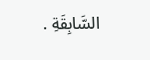السَّابِقَةِ .